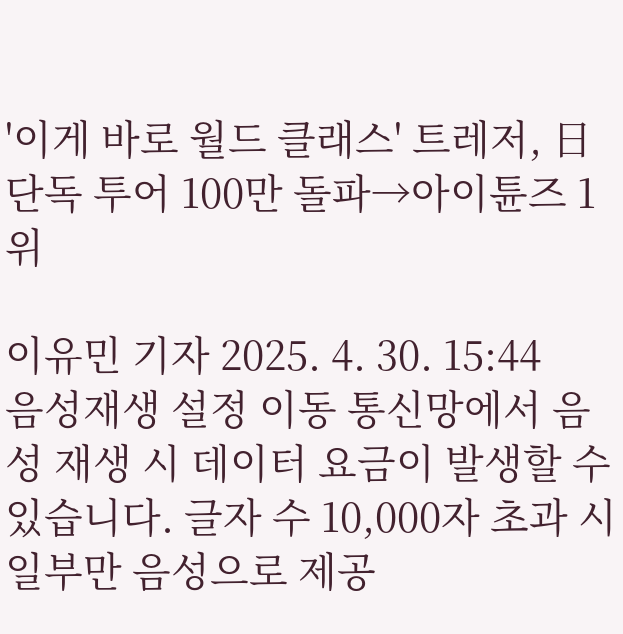'이게 바로 월드 클래스' 트레저, 日 단독 투어 100만 돌파→아이튠즈 1위

이유민 기자 2025. 4. 30. 15:44
음성재생 설정 이동 통신망에서 음성 재생 시 데이터 요금이 발생할 수 있습니다. 글자 수 10,000자 초과 시 일부만 음성으로 제공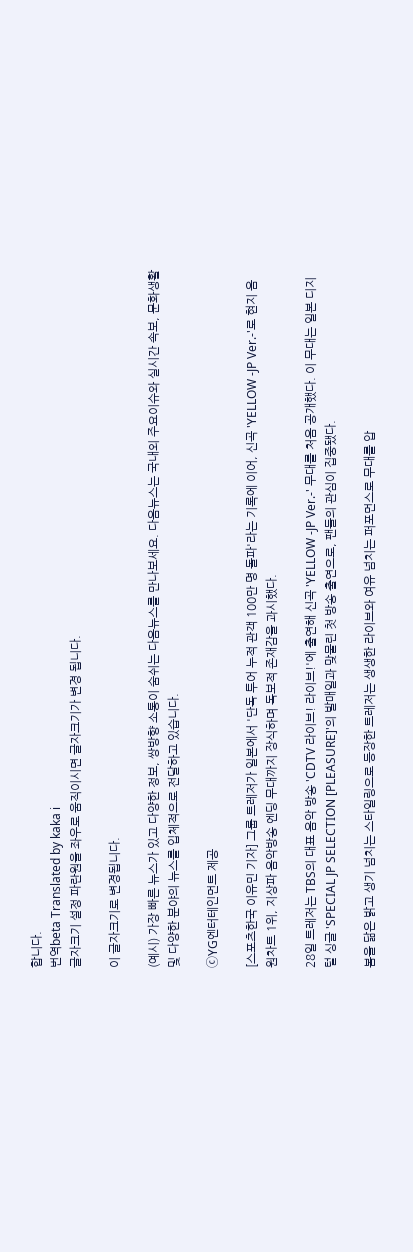합니다.
번역beta Translated by kaka i
글자크기 설정 파란원을 좌우로 움직이시면 글자크기가 변경 됩니다.

이 글자크기로 변경됩니다.

(예시) 가장 빠른 뉴스가 있고 다양한 정보, 쌍방향 소통이 숨쉬는 다음뉴스를 만나보세요. 다음뉴스는 국내외 주요이슈와 실시간 속보, 문화생활 및 다양한 분야의 뉴스를 입체적으로 전달하고 있습니다.

ⓒYG엔터테인먼트 제공

[스포츠한국 이유민 기자] 그룹 트레저가 일본에서 '단독 투어 누적 관객 100만 명 돌파'라는 기록에 이어, 신곡 'YELLOW -JP Ver.-'로 현지 음원차트 1위, 지상파 음악방송 엔딩 무대까지 장식하며 독보적 존재감을 과시했다.

28일 트레저는 TBS의 대표 음악 방송 'CDTV 라이브! 라이브!'에 출연해 신곡 'YELLOW -JP Ver.-' 무대를 처음 공개했다. 이 무대는 일본 디지털 싱글 'SPECIAL JP SELECTION [PLEASURE]'의 발매일과 맞물린 첫 방송 출연으로, 팬들의 관심이 집중됐다.

봄을 닮은 밝고 생기 넘치는 스타일링으로 등장한 트레저는 생생한 라이브와 여유 넘치는 퍼포먼스로 무대를 압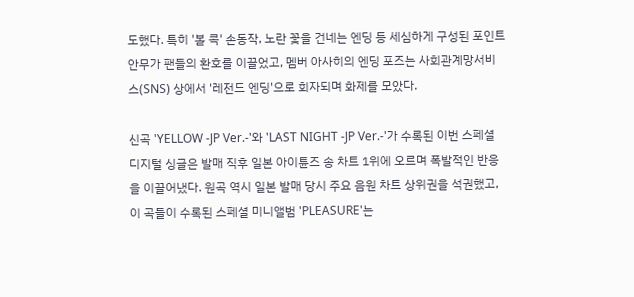도했다. 특히 '볼 콕' 손동작, 노란 꽃을 건네는 엔딩 등 세심하게 구성된 포인트 안무가 팬들의 환호를 이끌었고, 멤버 아사히의 엔딩 포즈는 사회관계망서비스(SNS) 상에서 '레전드 엔딩'으로 회자되며 화제를 모았다.

신곡 'YELLOW -JP Ver.-'와 'LAST NIGHT -JP Ver.-'가 수록된 이번 스페셜 디지털 싱글은 발매 직후 일본 아이튠즈 송 차트 1위에 오르며 폭발적인 반응을 이끌어냈다. 원곡 역시 일본 발매 당시 주요 음원 차트 상위권을 석권했고, 이 곡들이 수록된 스페셜 미니앨범 'PLEASURE'는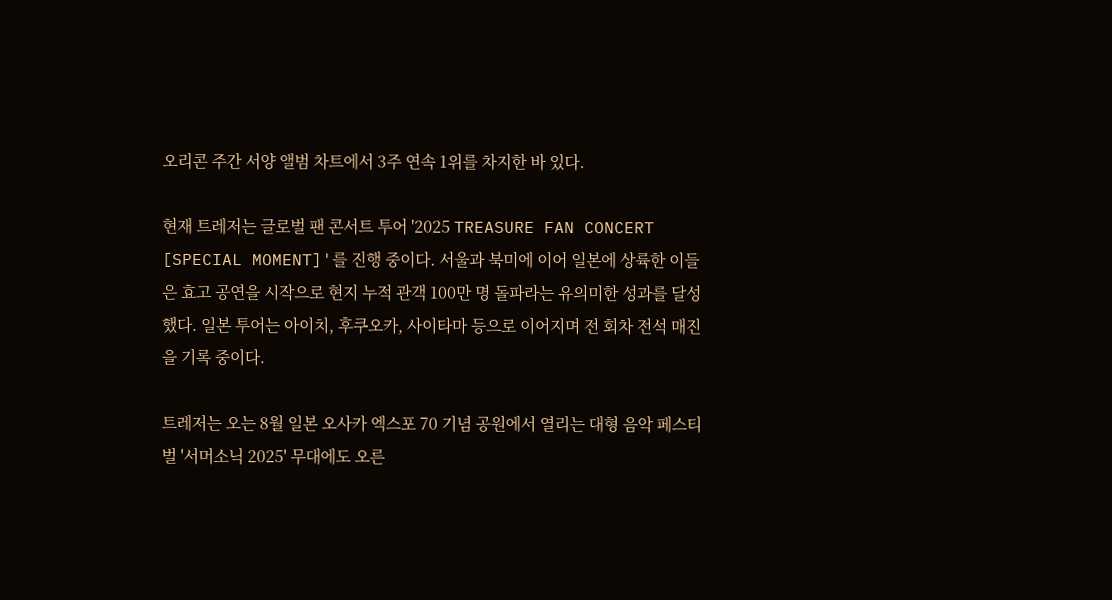오리콘 주간 서양 앨범 차트에서 3주 연속 1위를 차지한 바 있다.

현재 트레저는 글로벌 팬 콘서트 투어 '2025 TREASURE FAN CONCERT [SPECIAL MOMENT]'를 진행 중이다. 서울과 북미에 이어 일본에 상륙한 이들은 효고 공연을 시작으로 현지 누적 관객 100만 명 돌파라는 유의미한 성과를 달성했다. 일본 투어는 아이치, 후쿠오카, 사이타마 등으로 이어지며 전 회차 전석 매진을 기록 중이다.

트레저는 오는 8월 일본 오사카 엑스포 70 기념 공원에서 열리는 대형 음악 페스티벌 '서머소닉 2025' 무대에도 오른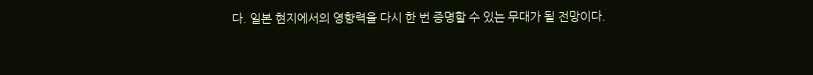다. 일본 현지에서의 영향력을 다시 한 번 증명할 수 있는 무대가 될 전망이다.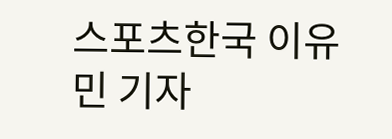스포츠한국 이유민 기자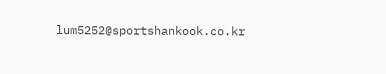lum5252@sportshankook.co.kr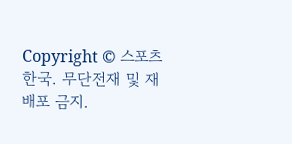Copyright © 스포츠한국. 무단전재 및 재배포 금지.